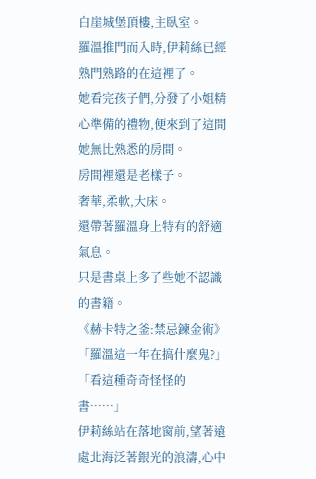白崖城堡頂樓,主臥室。
羅溫推門而入時,伊莉絲已經熟門熟路的在這裡了。
她看完孩子們,分發了小姐精心準備的禮物,便來到了這間她無比熟悉的房間。
房間裡還是老樣子。
奢華,柔軟,大床。
還帶著羅溫身上特有的舒適氣息。
只是書桌上多了些她不認識的書籍。
《赫卡特之釜:禁忌鍊金術》
「羅溫這一年在搞什麼鬼?」
「看這種奇奇怪怪的書……」
伊莉絲站在落地窗前,望著遠處北海泛著銀光的浪濤,心中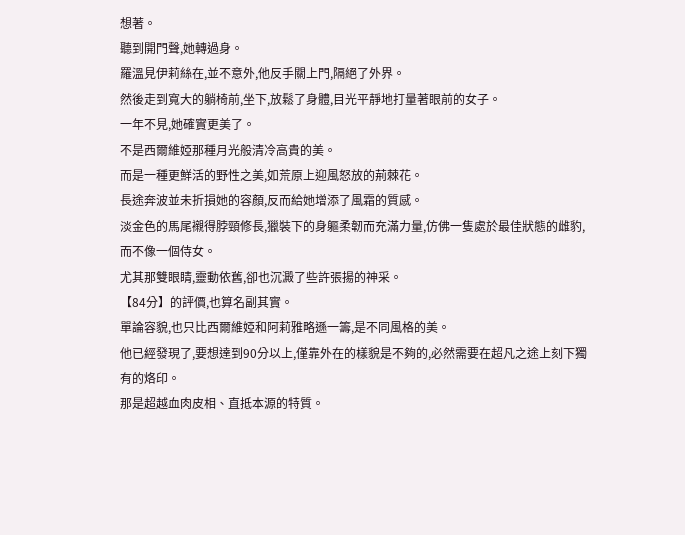想著。
聽到開門聲,她轉過身。
羅溫見伊莉絲在,並不意外,他反手關上門,隔絕了外界。
然後走到寬大的躺椅前,坐下,放鬆了身體,目光平靜地打量著眼前的女子。
一年不見,她確實更美了。
不是西爾維婭那種月光般清冷高貴的美。
而是一種更鮮活的野性之美,如荒原上迎風怒放的荊棘花。
長途奔波並未折損她的容顏,反而給她增添了風霜的質感。
淡金色的馬尾襯得脖頸修長,獵裝下的身軀柔韌而充滿力量,仿佛一隻處於最佳狀態的雌豹,而不像一個侍女。
尤其那雙眼睛,靈動依舊,卻也沉澱了些許張揚的神采。
【84分】的評價,也算名副其實。
單論容貌,也只比西爾維婭和阿莉雅略遜一籌,是不同風格的美。
他已經發現了,要想達到90分以上,僅靠外在的樣貌是不夠的,必然需要在超凡之途上刻下獨有的烙印。
那是超越血肉皮相、直抵本源的特質。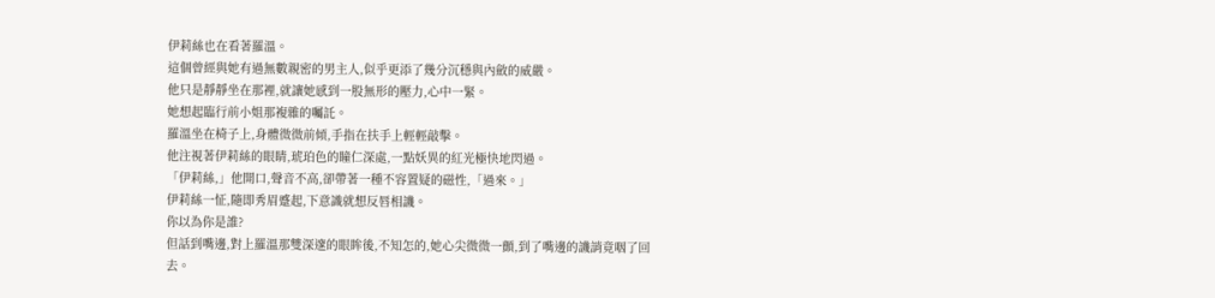伊莉絲也在看著羅溫。
這個曾經與她有過無數親密的男主人,似乎更添了幾分沉穩與內斂的威嚴。
他只是靜靜坐在那裡,就讓她感到一股無形的壓力,心中一緊。
她想起臨行前小姐那複雜的囑託。
羅溫坐在椅子上,身體微微前傾,手指在扶手上輕輕敲擊。
他注視著伊莉絲的眼睛,琥珀色的瞳仁深處,一點妖異的紅光極快地閃過。
「伊莉絲,」他開口,聲音不高,卻帶著一種不容置疑的磁性,「過來。」
伊莉絲一怔,隨即秀眉蹙起,下意識就想反唇相譏。
你以為你是誰?
但話到嘴邊,對上羅溫那雙深邃的眼眸後,不知怎的,她心尖微微一顫,到了嘴邊的譏誚竟咽了回去。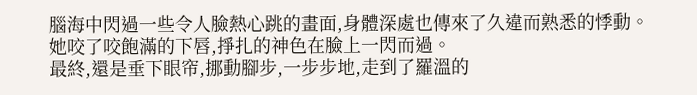腦海中閃過一些令人臉熱心跳的畫面,身體深處也傳來了久違而熟悉的悸動。
她咬了咬飽滿的下唇,掙扎的神色在臉上一閃而過。
最終,還是垂下眼帘,挪動腳步,一步步地,走到了羅溫的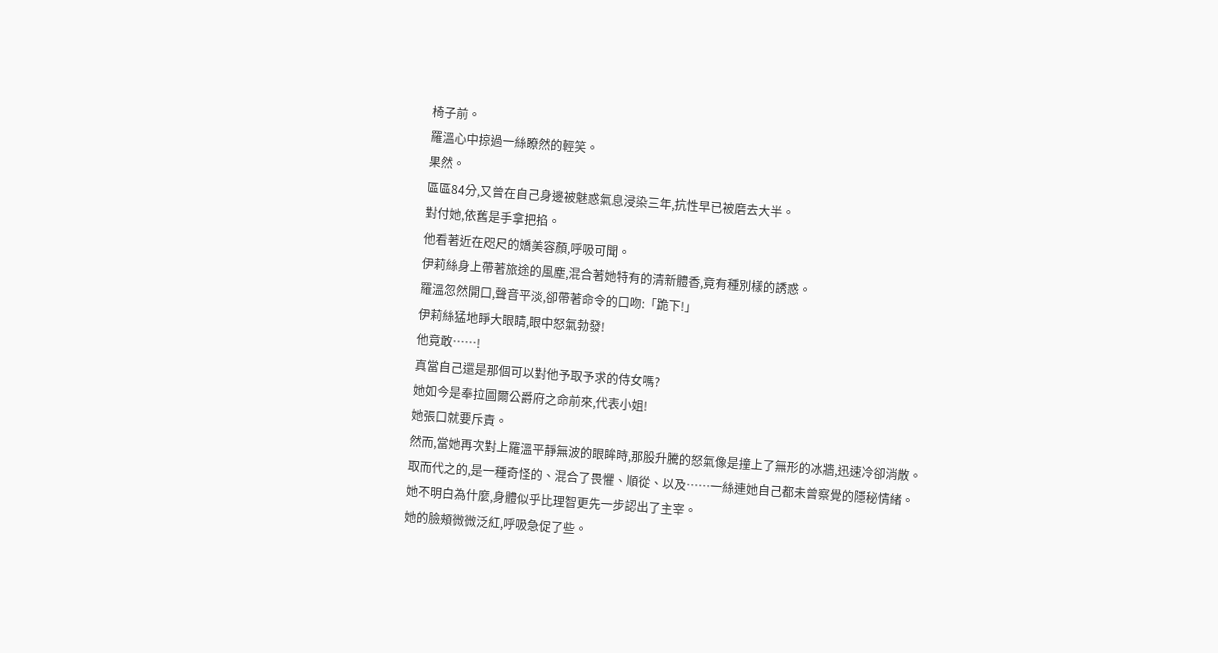椅子前。
羅溫心中掠過一絲瞭然的輕笑。
果然。
區區84分,又曾在自己身邊被魅惑氣息浸染三年,抗性早已被磨去大半。
對付她,依舊是手拿把掐。
他看著近在咫尺的嬌美容顏,呼吸可聞。
伊莉絲身上帶著旅途的風塵,混合著她特有的清新體香,竟有種別樣的誘惑。
羅溫忽然開口,聲音平淡,卻帶著命令的口吻:「跪下!」
伊莉絲猛地睜大眼睛,眼中怒氣勃發!
他竟敢……!
真當自己還是那個可以對他予取予求的侍女嗎?
她如今是奉拉圖爾公爵府之命前來,代表小姐!
她張口就要斥責。
然而,當她再次對上羅溫平靜無波的眼眸時,那股升騰的怒氣像是撞上了無形的冰牆,迅速冷卻消散。
取而代之的,是一種奇怪的、混合了畏懼、順從、以及……一絲連她自己都未曾察覺的隱秘情緒。
她不明白為什麼,身體似乎比理智更先一步認出了主宰。
她的臉頰微微泛紅,呼吸急促了些。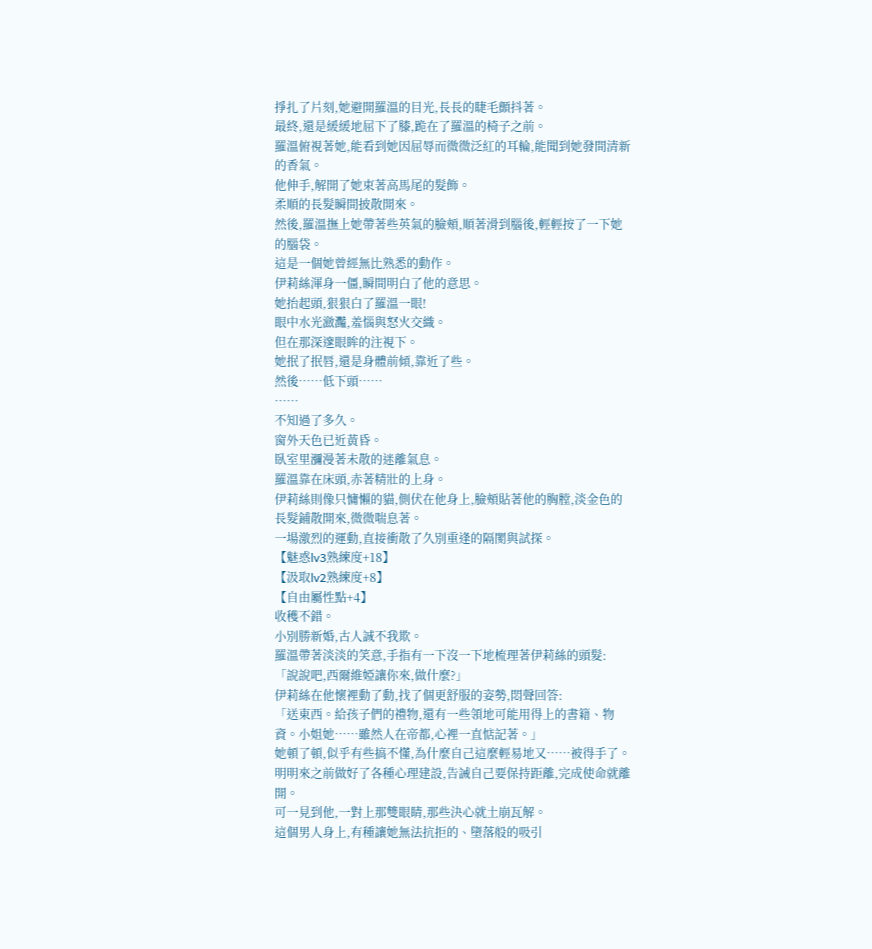掙扎了片刻,她避開羅溫的目光,長長的睫毛顫抖著。
最終,還是緩緩地屈下了膝,跪在了羅溫的椅子之前。
羅溫俯視著她,能看到她因屈辱而微微泛紅的耳輪,能聞到她發間清新的香氣。
他伸手,解開了她束著高馬尾的髮飾。
柔順的長髮瞬間披散開來。
然後,羅溫撫上她帶著些英氣的臉頰,順著滑到腦後,輕輕按了一下她的腦袋。
這是一個她曾經無比熟悉的動作。
伊莉絲渾身一僵,瞬間明白了他的意思。
她抬起頭,狠狠白了羅溫一眼!
眼中水光瀲灩,羞惱與怒火交織。
但在那深邃眼眸的注視下。
她抿了抿唇,還是身體前傾,靠近了些。
然後……低下頭……
……
不知過了多久。
窗外天色已近黃昏。
臥室里瀰漫著未散的迷離氣息。
羅溫靠在床頭,赤著精壯的上身。
伊莉絲則像只慵懶的貓,側伏在他身上,臉頰貼著他的胸膛,淡金色的長髮鋪散開來,微微喘息著。
一場激烈的運動,直接衝散了久別重逢的隔閡與試探。
【魅惑lv3熟練度+18】
【汲取lv2熟練度+8】
【自由屬性點+4】
收穫不錯。
小別勝新婚,古人誠不我欺。
羅溫帶著淡淡的笑意,手指有一下沒一下地梳理著伊莉絲的頭髮:
「說說吧,西爾維婭讓你來,做什麼?」
伊莉絲在他懷裡動了動,找了個更舒服的姿勢,悶聲回答:
「送東西。給孩子們的禮物,還有一些領地可能用得上的書籍、物資。小姐她……雖然人在帝都,心裡一直惦記著。」
她頓了頓,似乎有些搞不懂,為什麼自己這麼輕易地又……被得手了。
明明來之前做好了各種心理建設,告誡自己要保持距離,完成使命就離開。
可一見到他,一對上那雙眼睛,那些決心就土崩瓦解。
這個男人身上,有種讓她無法抗拒的、墮落般的吸引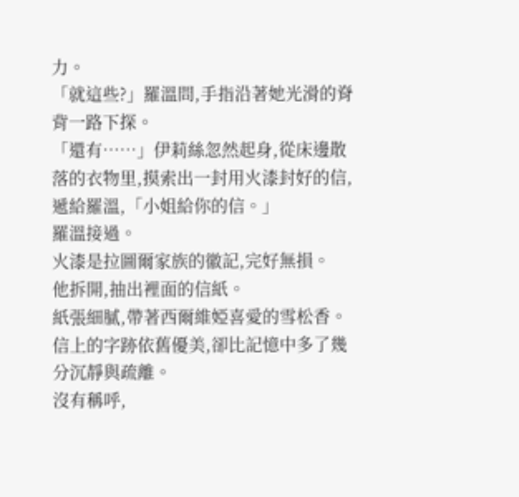力。
「就這些?」羅溫問,手指沿著她光滑的脊背一路下探。
「還有……」伊莉絲忽然起身,從床邊散落的衣物里,摸索出一封用火漆封好的信,遞給羅溫,「小姐給你的信。」
羅溫接過。
火漆是拉圖爾家族的徽記,完好無損。
他拆開,抽出裡面的信紙。
紙張細膩,帶著西爾維婭喜愛的雪松香。
信上的字跡依舊優美,卻比記憶中多了幾分沉靜與疏離。
沒有稱呼,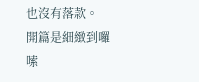也沒有落款。
開篇是細緻到囉嗦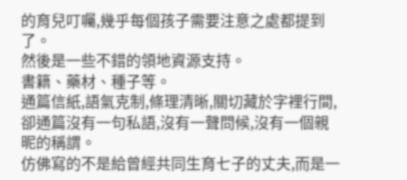的育兒叮囑,幾乎每個孩子需要注意之處都提到了。
然後是一些不錯的領地資源支持。
書籍、藥材、種子等。
通篇信紙,語氣克制,條理清晰,關切藏於字裡行間,卻通篇沒有一句私語,沒有一聲問候,沒有一個親昵的稱謂。
仿佛寫的不是給曾經共同生育七子的丈夫,而是一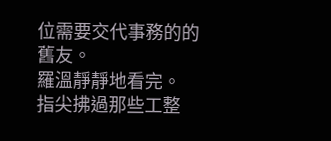位需要交代事務的的舊友。
羅溫靜靜地看完。
指尖拂過那些工整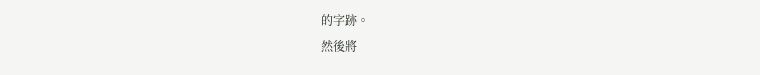的字跡。
然後將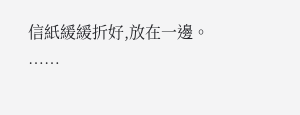信紙緩緩折好,放在一邊。
……